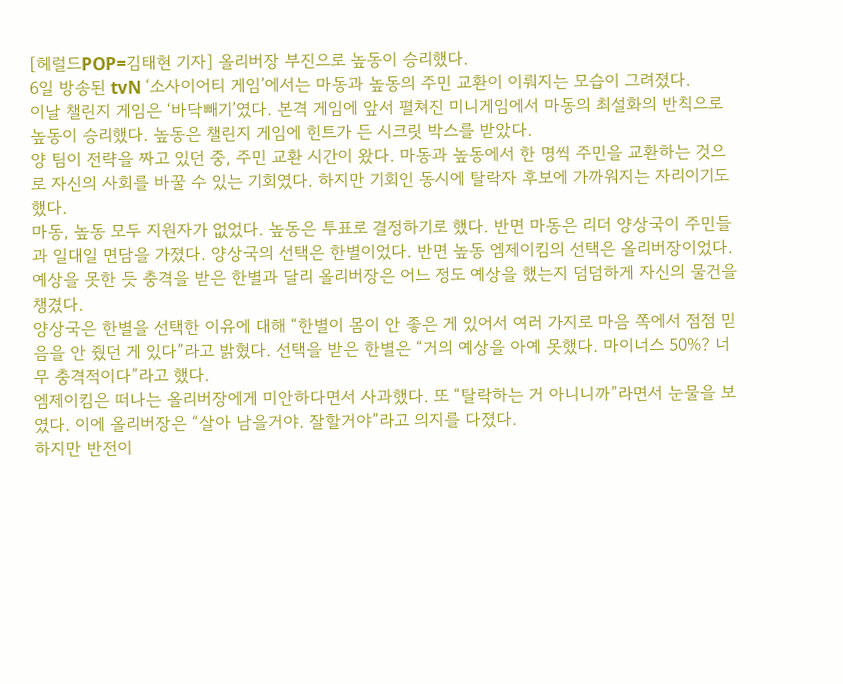[헤럴드POP=김태현 기자] 올리버장 부진으로 높동이 승리했다.
6일 방송된 tvN ‘소사이어티 게임’에서는 마동과 높동의 주민 교환이 이뤄지는 모습이 그려졌다.
이날 챌린지 게임은 ‘바닥빼기’였다. 본격 게임에 앞서 펼쳐진 미니게임에서 마동의 최설화의 반칙으로 높동이 승리했다. 높동은 챌린지 게임에 힌트가 든 시크릿 박스를 받았다.
양 팀이 전략을 짜고 있던 중, 주민 교환 시간이 왔다. 마동과 높동에서 한 명씩 주민을 교환하는 것으로 자신의 사회를 바꿀 수 있는 기회였다. 하지만 기회인 동시에 탈락자 후보에 가까워지는 자리이기도 했다.
마동, 높동 모두 지원자가 없었다. 높동은 투표로 결정하기로 했다. 반면 마동은 리더 양상국이 주민들과 일대일 면담을 가졌다. 양상국의 선택은 한별이었다. 반면 높동 엠제이킴의 선택은 올리버장이었다.
예상을 못한 듯 충격을 받은 한별과 달리 올리버장은 어느 정도 예상을 했는지 덤덤하게 자신의 물건을 챙겼다.
양상국은 한별을 선택한 이유에 대해 “한별이 몸이 안 좋은 게 있어서 여러 가지로 마음 쪽에서 점점 믿음을 안 줬던 게 있다”라고 밝혔다. 선택을 받은 한별은 “거의 예상을 아예 못했다. 마이너스 50%? 너무 충격적이다”라고 했다.
엠제이킴은 떠나는 올리버장에게 미안하다면서 사과했다. 또 “탈락하는 거 아니니까”라면서 눈물을 보였다. 이에 올리버장은 “살아 남을거야. 잘할거야”라고 의지를 다졌다.
하지만 반전이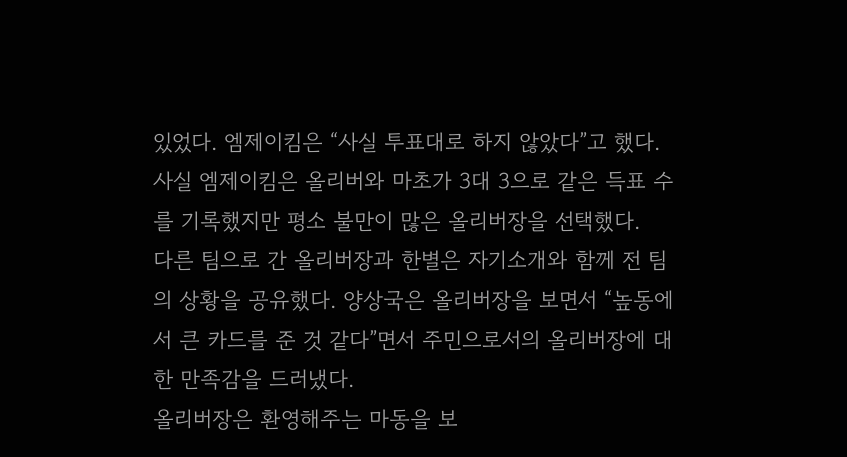있었다. 엠제이킴은 “사실 투표대로 하지 않았다”고 했다. 사실 엠제이킴은 올리버와 마초가 3대 3으로 같은 득표 수를 기록했지만 평소 불만이 많은 올리버장을 선택했다.
다른 팀으로 간 올리버장과 한별은 자기소개와 함께 전 팀의 상황을 공유했다. 양상국은 올리버장을 보면서 “높동에서 큰 카드를 준 것 같다”면서 주민으로서의 올리버장에 대한 만족감을 드러냈다.
올리버장은 환영해주는 마동을 보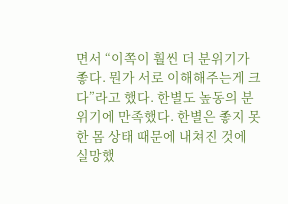면서 “이쪽이 훨씬 더 분위기가 좋다. 뭔가 서로 이해해주는게 크다”라고 했다. 한별도 높동의 분위기에 만족했다. 한별은 좋지 못한 몸 상태 때문에 내쳐진 것에 실망했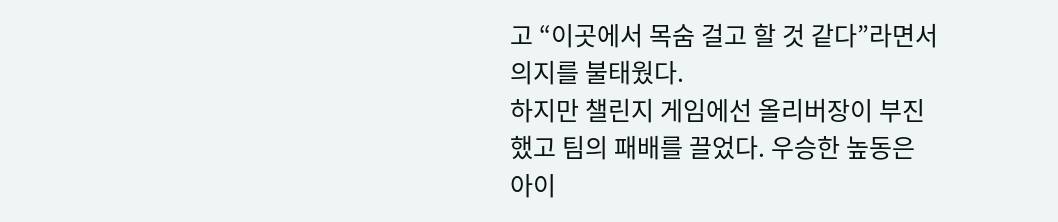고 “이곳에서 목숨 걸고 할 것 같다”라면서 의지를 불태웠다.
하지만 챌린지 게임에선 올리버장이 부진했고 팀의 패배를 끌었다. 우승한 높동은 아이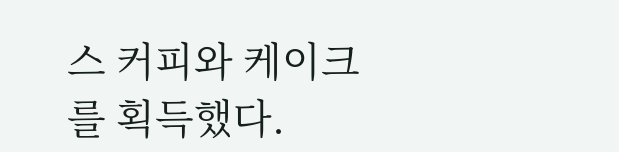스 커피와 케이크를 획득했다.